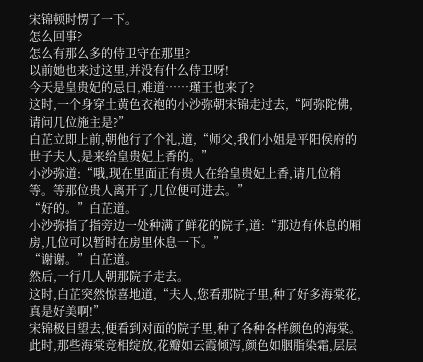宋锦顿时愣了一下。
怎么回事?
怎么有那么多的侍卫守在那里?
以前她也来过这里,并没有什么侍卫呀!
今天是皇贵妃的忌日,难道……瑾王也来了?
这时,一个身穿土黄色衣袍的小沙弥朝宋锦走过去,“阿弥陀佛,请问几位施主是?”
白芷立即上前,朝他行了个礼,道,“师父,我们小姐是平阳侯府的世子夫人,是来给皇贵妃上香的。”
小沙弥道:“哦,现在里面正有贵人在给皇贵妃上香,请几位稍等。等那位贵人离开了,几位便可进去。”
“好的。”白芷道。
小沙弥指了指旁边一处种满了鲜花的院子,道:“那边有休息的厢房,几位可以暂时在房里休息一下。”
“谢谢。”白芷道。
然后,一行几人朝那院子走去。
这时,白芷突然惊喜地道,“夫人,您看那院子里,种了好多海棠花,真是好美啊!”
宋锦极目望去,便看到对面的院子里,种了各种各样颜色的海棠。
此时,那些海棠竞相绽放,花瓣如云霞倾泻,颜色如胭脂染霜,层层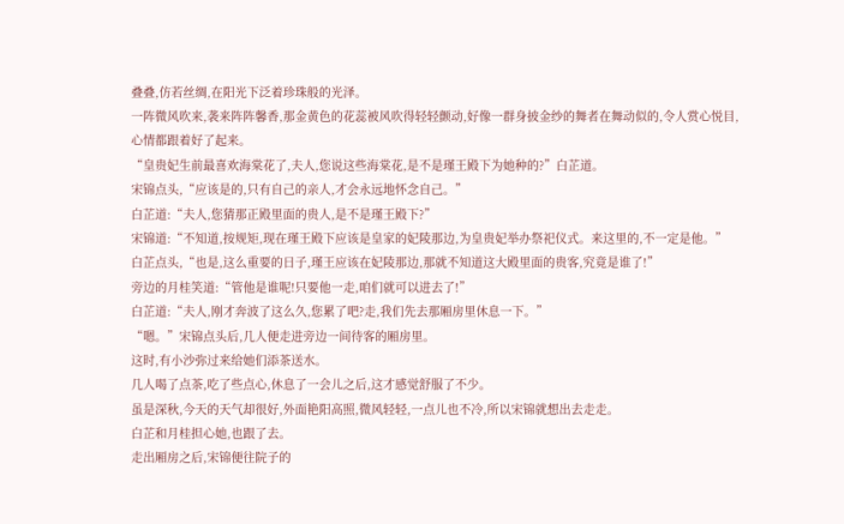叠叠,仿若丝绸,在阳光下泛着珍珠般的光泽。
一阵微风吹来,袭来阵阵馨香,那金黄色的花蕊被风吹得轻轻颤动,好像一群身披金纱的舞者在舞动似的,令人赏心悦目,心情都跟着好了起来。
“皇贵妃生前最喜欢海棠花了,夫人,您说这些海棠花,是不是瑾王殿下为她种的?”白芷道。
宋锦点头,“应该是的,只有自己的亲人,才会永远地怀念自己。”
白芷道:“夫人,您猜那正殿里面的贵人,是不是瑾王殿下?”
宋锦道:“不知道,按规矩,现在瑾王殿下应该是皇家的妃陵那边,为皇贵妃举办祭祀仪式。来这里的,不一定是他。”
白芷点头,“也是,这么重要的日子,瑾王应该在妃陵那边,那就不知道这大殿里面的贵客,究竟是谁了!”
旁边的月桂笑道:“管他是谁呢!只要他一走,咱们就可以进去了!”
白芷道:“夫人,刚才奔波了这么久,您累了吧?走,我们先去那厢房里休息一下。”
“嗯。”宋锦点头后,几人便走进旁边一间待客的厢房里。
这时,有小沙弥过来给她们添茶送水。
几人喝了点茶,吃了些点心,休息了一会儿之后,这才感觉舒服了不少。
虽是深秋,今天的天气却很好,外面艳阳高照,微风轻轻,一点儿也不冷,所以宋锦就想出去走走。
白芷和月桂担心她,也跟了去。
走出厢房之后,宋锦便往院子的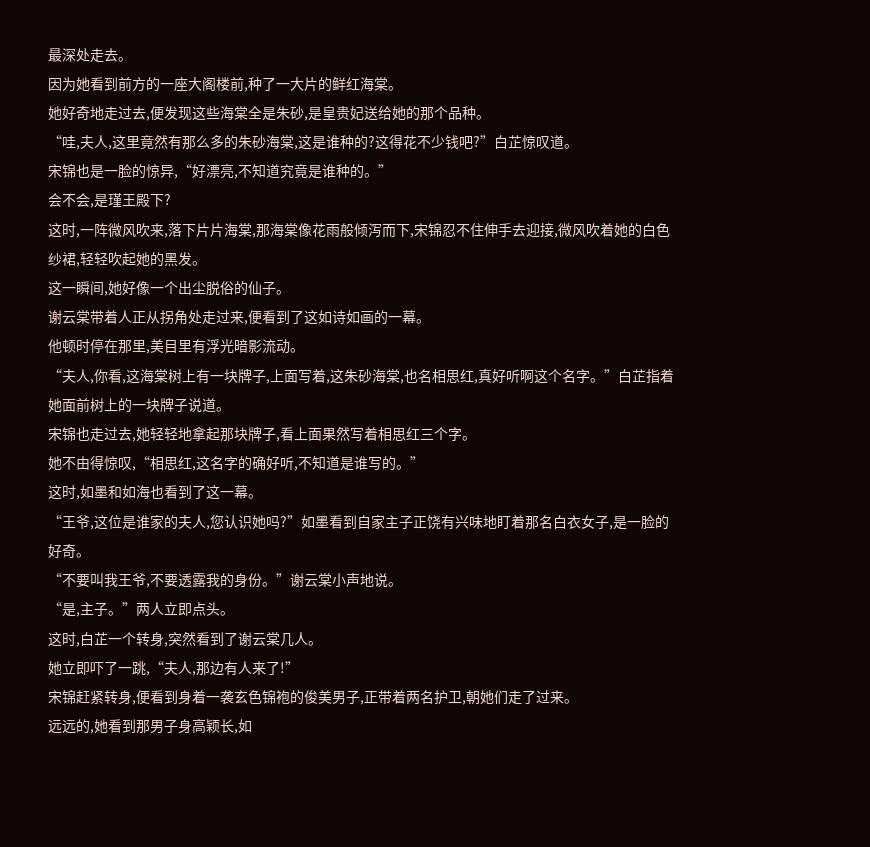最深处走去。
因为她看到前方的一座大阁楼前,种了一大片的鲜红海棠。
她好奇地走过去,便发现这些海棠全是朱砂,是皇贵妃送给她的那个品种。
“哇,夫人,这里竟然有那么多的朱砂海棠,这是谁种的?这得花不少钱吧?”白芷惊叹道。
宋锦也是一脸的惊异,“好漂亮,不知道究竟是谁种的。”
会不会,是瑾王殿下?
这时,一阵微风吹来,落下片片海棠,那海棠像花雨般倾泻而下,宋锦忍不住伸手去迎接,微风吹着她的白色纱裙,轻轻吹起她的黑发。
这一瞬间,她好像一个出尘脱俗的仙子。
谢云棠带着人正从拐角处走过来,便看到了这如诗如画的一幕。
他顿时停在那里,美目里有浮光暗影流动。
“夫人,你看,这海棠树上有一块牌子,上面写着,这朱砂海棠,也名相思红,真好听啊这个名字。”白芷指着她面前树上的一块牌子说道。
宋锦也走过去,她轻轻地拿起那块牌子,看上面果然写着相思红三个字。
她不由得惊叹,“相思红,这名字的确好听,不知道是谁写的。”
这时,如墨和如海也看到了这一幕。
“王爷,这位是谁家的夫人,您认识她吗?”如墨看到自家主子正饶有兴味地盯着那名白衣女子,是一脸的好奇。
“不要叫我王爷,不要透露我的身份。”谢云棠小声地说。
“是,主子。”两人立即点头。
这时,白芷一个转身,突然看到了谢云棠几人。
她立即吓了一跳,“夫人,那边有人来了!”
宋锦赶紧转身,便看到身着一袭玄色锦袍的俊美男子,正带着两名护卫,朝她们走了过来。
远远的,她看到那男子身高颖长,如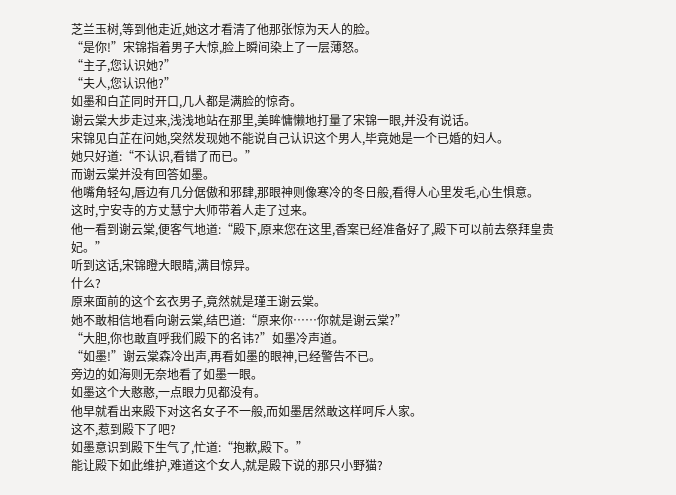芝兰玉树,等到他走近,她这才看清了他那张惊为天人的脸。
“是你!”宋锦指着男子大惊,脸上瞬间染上了一层薄怒。
“主子,您认识她?”
“夫人,您认识他?”
如墨和白芷同时开口,几人都是满脸的惊奇。
谢云棠大步走过来,浅浅地站在那里,美眸慵懒地打量了宋锦一眼,并没有说话。
宋锦见白芷在问她,突然发现她不能说自己认识这个男人,毕竟她是一个已婚的妇人。
她只好道:“不认识,看错了而已。”
而谢云棠并没有回答如墨。
他嘴角轻勾,唇边有几分倨傲和邪肆,那眼神则像寒冷的冬日般,看得人心里发毛,心生惧意。
这时,宁安寺的方丈慧宁大师带着人走了过来。
他一看到谢云棠,便客气地道:“殿下,原来您在这里,香案已经准备好了,殿下可以前去祭拜皇贵妃。”
听到这话,宋锦瞪大眼睛,满目惊异。
什么?
原来面前的这个玄衣男子,竟然就是瑾王谢云棠。
她不敢相信地看向谢云棠,结巴道:“原来你……你就是谢云棠?”
“大胆,你也敢直呼我们殿下的名讳?”如墨冷声道。
“如墨!”谢云棠森冷出声,再看如墨的眼神,已经警告不已。
旁边的如海则无奈地看了如墨一眼。
如墨这个大憨憨,一点眼力见都没有。
他早就看出来殿下对这名女子不一般,而如墨居然敢这样呵斥人家。
这不,惹到殿下了吧?
如墨意识到殿下生气了,忙道:“抱歉,殿下。”
能让殿下如此维护,难道这个女人,就是殿下说的那只小野猫?